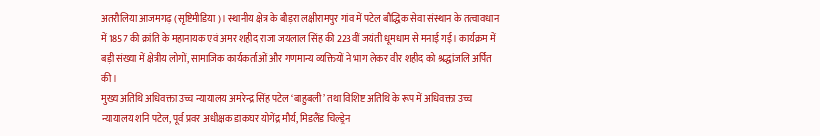अतरौलिया आजमगढ़ (सृष्टिमीडिया)। स्थानीय क्षेत्र के बौड़रा लक्षीरामपुर गांव में पटेल बौद्धिक सेवा संस्थान के तत्वावधान में 1857 की क्रांति के महानायक एवं अमर शहीद राजा जयलाल सिंह की 223वीं जयंती धूमधाम से मनाई गई। कार्यक्रम में बड़ी संख्या में क्षेत्रीय लोगों, सामाजिक कार्यकर्ताओं और गणमान्य व्यक्तियों ने भाग लेकर वीर शहीद को श्रद्धांजलि अर्पित की।
मुख्य अतिथि अधिवक्ता उच्च न्यायालय अमरेन्द्र सिंह पटेल ‘बाहुबली’ तथा विशिष्ट अतिथि के रूप में अधिवक्ता उच्च न्यायालय शनि पटेल, पूर्व प्रवर अधीक्षक डाकघर योगेंद्र मौर्य, मिडलैंड चिल्ड्रेन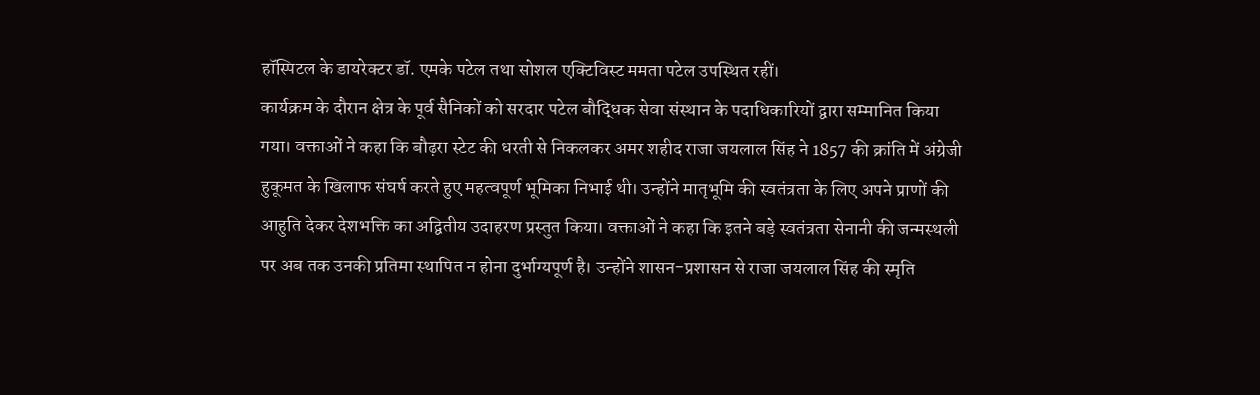हॉस्पिटल के डायरेक्टर डॉ. एमके पटेल तथा सोशल एक्टिविस्ट ममता पटेल उपस्थित रहीं।
कार्यक्रम के दौरान क्षेत्र के पूर्व सैनिकों को सरदार पटेल बौद्धिक सेवा संस्थान के पदाधिकारियों द्वारा सम्मानित किया गया। वक्ताओं ने कहा कि बौढ़रा स्टेट की धरती से निकलकर अमर शहीद राजा जयलाल सिंह ने 1857 की क्रांति में अंग्रेजी हुकूमत के खिलाफ संघर्ष करते हुए महत्वपूर्ण भूमिका निभाई थी। उन्होंने मातृभूमि की स्वतंत्रता के लिए अपने प्राणों की आहुति देकर देशभक्ति का अद्वितीय उदाहरण प्रस्तुत किया। वक्ताओं ने कहा कि इतने बड़े स्वतंत्रता सेनानी की जन्मस्थली पर अब तक उनकी प्रतिमा स्थापित न होना दुर्भाग्यपूर्ण है। उन्होंने शासन-प्रशासन से राजा जयलाल सिंह की स्मृति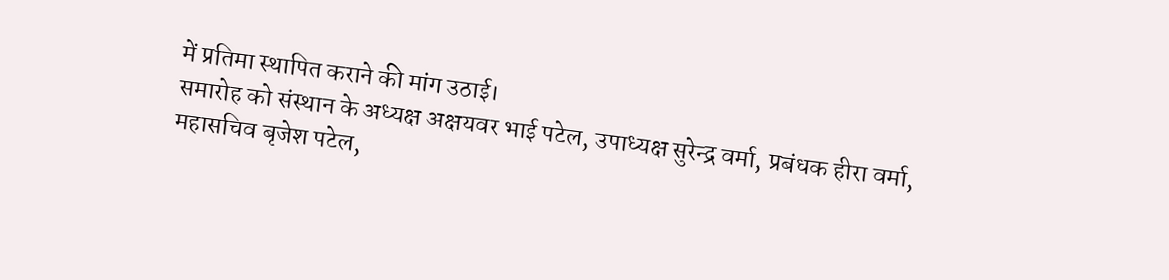में प्रतिमा स्थापित कराने की मांग उठाई।
समारोह को संस्थान के अध्यक्ष अक्षयवर भाई पटेल, उपाध्यक्ष सुरेन्द्र वर्मा, प्रबंधक हीरा वर्मा, महासचिव बृजेश पटेल,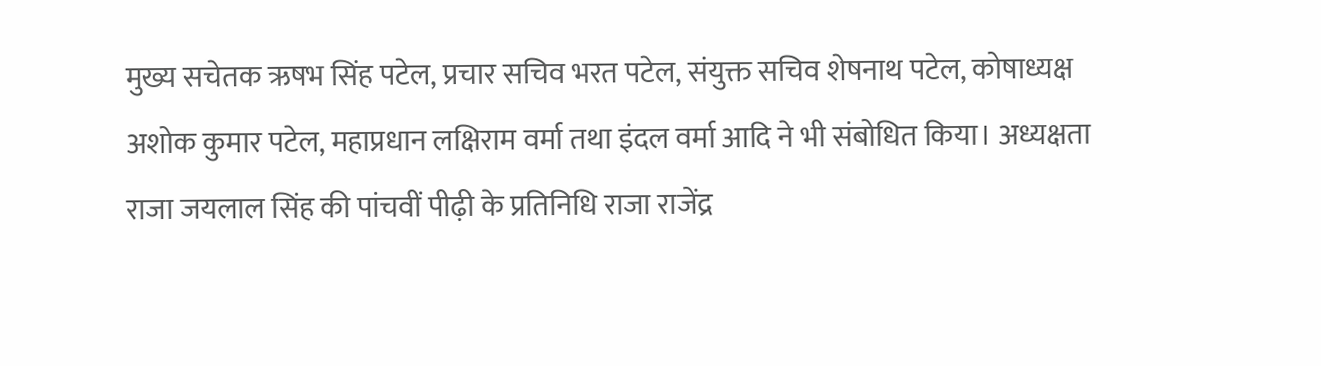मुख्य सचेतक ऋषभ सिंह पटेल, प्रचार सचिव भरत पटेल, संयुक्त सचिव शेषनाथ पटेल, कोषाध्यक्ष अशोक कुमार पटेल, महाप्रधान लक्षिराम वर्मा तथा इंदल वर्मा आदि ने भी संबोधित किया। अध्यक्षता राजा जयलाल सिंह की पांचवीं पीढ़ी के प्रतिनिधि राजा राजेंद्र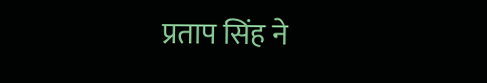प्रताप सिंह ने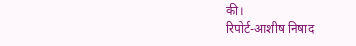की।
रिपोर्ट-आशीष निषाद